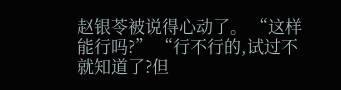赵银苓被说得心动了。 “这样能行吗?” “行不行的,试过不就知道了?但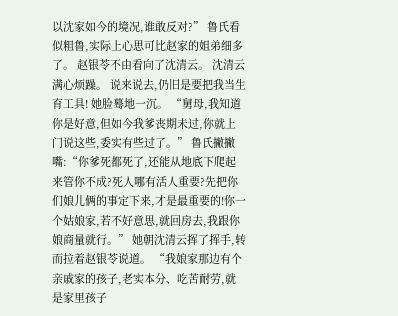以沈家如今的境况,谁敢反对?” 鲁氏看似粗鲁,实际上心思可比赵家的姐弟细多了。 赵银苓不由看向了沈清云。 沈清云满心烦躁。 说来说去,仍旧是要把我当生育工具! 她脸蓦地一沉。 “舅母,我知道你是好意,但如今我爹丧期未过,你就上门说这些,委实有些过了。” 鲁氏撇撇嘴:“你爹死都死了,还能从地底下爬起来管你不成?死人哪有活人重要?先把你们娘儿俩的事定下来,才是最重要的!你一个姑娘家,若不好意思,就回房去,我跟你娘商量就行。” 她朝沈清云挥了挥手,转而拉着赵银苓说道。 “我娘家那边有个亲戚家的孩子,老实本分、吃苦耐劳,就是家里孩子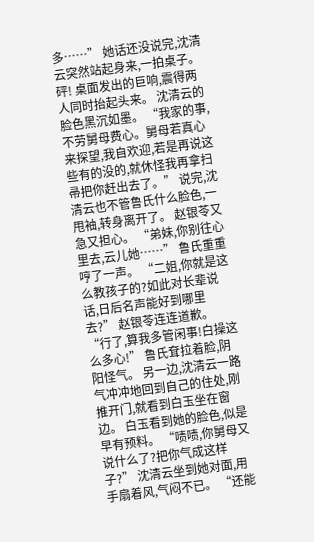多……” 她话还没说完,沈清云突然站起身来,一拍桌子。 砰! 桌面发出的巨响,震得两人同时抬起头来。 沈清云的脸色黑沉如墨。 “我家的事,不劳舅母费心。舅母若真心来探望,我自欢迎,若是再说这些有的没的,就休怪我再拿扫帚把你赶出去了。” 说完,沈清云也不管鲁氏什么脸色,一甩袖,转身离开了。 赵银苓又急又担心。 “弟妹,你别往心里去,云儿她……” 鲁氏重重哼了一声。 “二姐,你就是这么教孩子的?如此对长辈说话,日后名声能好到哪里去?” 赵银苓连连道歉。 “行了,算我多管闲事!白操这么多心!” 鲁氏耷拉着脸,阴阳怪气。 另一边,沈清云一路气冲冲地回到自己的住处,刚推开门,就看到白玉坐在窗边。 白玉看到她的脸色,似是早有预料。 “啧啧,你舅母又说什么了?把你气成这样子?” 沈清云坐到她对面,用手扇着风,气闷不已。 “还能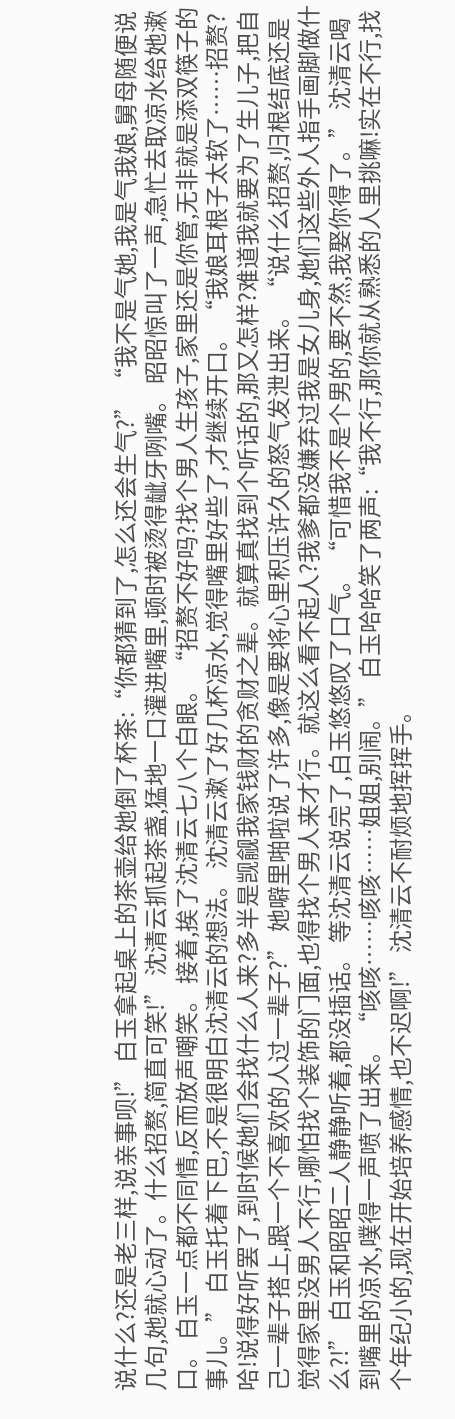说什么?还是老三样,说亲事呗!” 白玉拿起桌上的茶壶给她倒了杯茶:“你都猜到了,怎么还会生气?” “我不是气她,我是气我娘,舅母随便说几句,她就心动了。什么招赘,简直可笑!” 沈清云抓起茶盏,猛地一口灌进嘴里,顿时被烫得龇牙咧嘴。 昭昭惊叫了一声,急忙去取凉水给她漱口。 白玉一点都不同情,反而放声嘲笑。 接着,挨了沈清云七八个白眼。 “招赘不好吗?找个男人生孩子,家里还是你管,无非就是添双筷子的事儿。” 白玉托着下巴,不是很明白沈清云的想法。 沈清云漱了好几杯凉水,觉得嘴里好些了,才继续开口。 “我娘耳根子太软了……招赘?哈!说得好听罢了,到时候她们会找什么人来?多半是觊觎我家钱财的贪财之辈。就算真找到个听话的,那又怎样?难道我就要为了生儿子,把自己一辈子搭上,跟一个不喜欢的人过一辈子?” 她噼里啪啦说了许多,像是要将心里积压许久的怒气发泄出来。 “说什么招赘,归根结底还是觉得家里没男人不行,哪怕找个装饰的门面,也得找个男人来才行。就这么看不起人?我爹都没嫌弃过我是女儿身,她们这些外人指手画脚做什么?!” 白玉和昭昭二人静静听着,都没插话。 等沈清云说完了,白玉悠悠叹了口气。 “可惜我不是个男的,要不然,我娶你得了。” 沈清云喝到嘴里的凉水,噗得一声喷了出来。 “咳咳……咳咳……姐姐,别闹。” 白玉哈哈笑了两声:“我不行,那你就从熟悉的人里挑嘛!实在不行,找个年纪小的,现在开始培养感情,也不迟啊!” 沈清云不耐烦地挥挥手。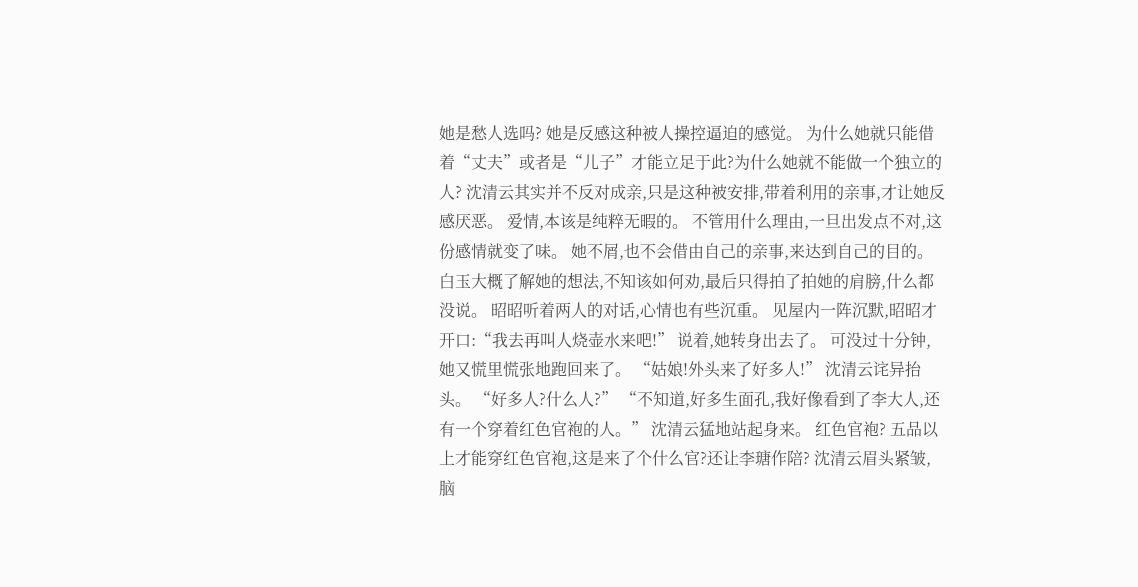她是愁人选吗? 她是反感这种被人操控逼迫的感觉。 为什么她就只能借着“丈夫”或者是“儿子”才能立足于此?为什么她就不能做一个独立的人? 沈清云其实并不反对成亲,只是这种被安排,带着利用的亲事,才让她反感厌恶。 爱情,本该是纯粹无暇的。 不管用什么理由,一旦出发点不对,这份感情就变了味。 她不屑,也不会借由自己的亲事,来达到自己的目的。 白玉大概了解她的想法,不知该如何劝,最后只得拍了拍她的肩膀,什么都没说。 昭昭听着两人的对话,心情也有些沉重。 见屋内一阵沉默,昭昭才开口:“我去再叫人烧壶水来吧!” 说着,她转身出去了。 可没过十分钟,她又慌里慌张地跑回来了。 “姑娘!外头来了好多人!” 沈清云诧异抬头。 “好多人?什么人?” “不知道,好多生面孔,我好像看到了李大人,还有一个穿着红色官袍的人。” 沈清云猛地站起身来。 红色官袍? 五品以上才能穿红色官袍,这是来了个什么官?还让李瑭作陪? 沈清云眉头紧皱,脑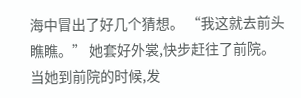海中冒出了好几个猜想。 “我这就去前头瞧瞧。” 她套好外裳,快步赶往了前院。 当她到前院的时候,发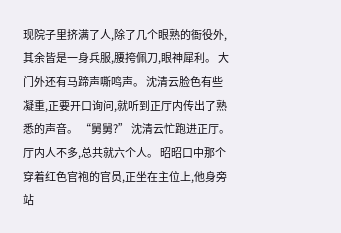现院子里挤满了人,除了几个眼熟的衙役外,其余皆是一身兵服,腰挎佩刀,眼神犀利。 大门外还有马蹄声嘶鸣声。 沈清云脸色有些凝重,正要开口询问,就听到正厅内传出了熟悉的声音。 “舅舅?” 沈清云忙跑进正厅。 厅内人不多,总共就六个人。 昭昭口中那个穿着红色官袍的官员,正坐在主位上,他身旁站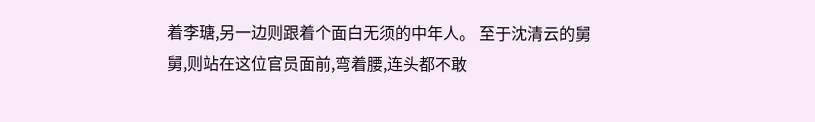着李瑭,另一边则跟着个面白无须的中年人。 至于沈清云的舅舅,则站在这位官员面前,弯着腰,连头都不敢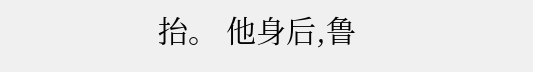抬。 他身后,鲁